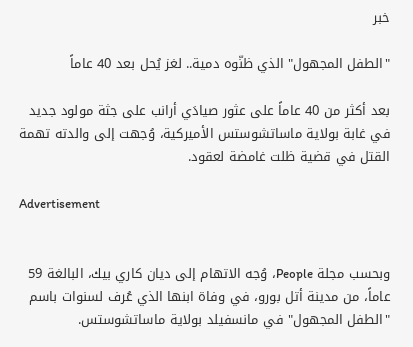خبر

"الطفل المجهول" الذي ظنّوه دمية.. لغز يُحل بعد 40 عاماً

بعد أكثر من 40 عاماً على عثور صيادَي أرانب على جثة مولود جديد في غابة بولاية ماساتشوستس الأميركية، وُجهت إلى والدته تهمة القتل في قضية ظلت غامضة لعقود.

Advertisement


وبحسب مجلة People، وُجه الاتهام إلى ديان كاري بيك، البالغة 59 عاماً، من مدينة أتل بورو، في وفاة ابنها الذي عُرف لسنوات باسم "الطفل المجهول" في مانسفيلد بولاية ماساتشوستس.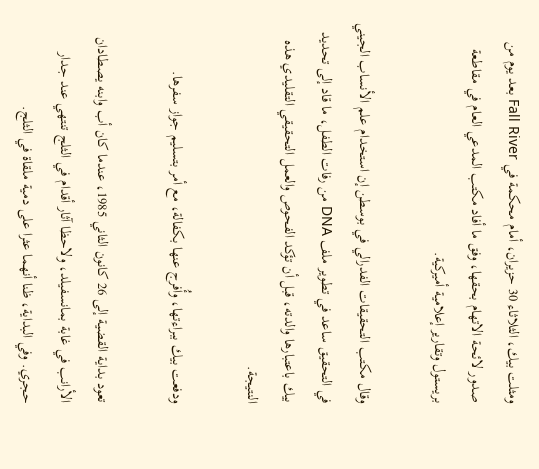ومثلت بيك، الثلاثاء 30 حزيران، أمام محكمة في Fall River بعد يوم من صدور لائحة الاتهام بحقها، وفق ما أفاد مكتب المدعي العام في مقاطعة بريستول وتقارير إعلامية أميركية.

وقال مكتب التحقيقات الفدرالي في بوسطن إن استخدام علم الأنساب الجيني في التحقيق ساعد في تطوير ملف DNA من رفات الطفل، ما قاد إلى تحديد بيك باعتبارها والدته، قبل أن تؤكد الفحوص والعمل التحقيقي التقليدي هذه النتيجة.

ودفعت بيك ببراءتها، وأُفرج عنها بكفالة، مع أمر بتسليم جواز سفرها.

تعود بداية القضية إلى 26 كانون الثاني 1985، عندما كان أب وابنه يصطادان الأرانب في غابة بمانسفيلد، ولاحظا آثار أقدام في الثلج تنتهي عند جدار حجري. وفي البداية، ظنا أنهما عثرا على دمية ملقاة في الثلج.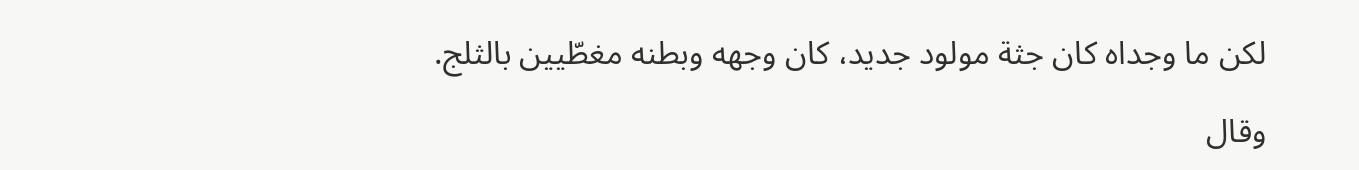لكن ما وجداه كان جثة مولود جديد، كان وجهه وبطنه مغطّيين بالثلج.

وقال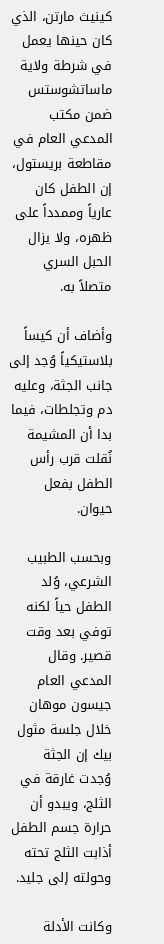كينيث مارتن، الذي كان حينها يعمل في شرطة ولاية ماساتشوستس ضمن مكتب المدعي العام في مقاطعة بريستول، إن الطفل كان عارياً وممدداً على ظهره، ولا يزال الحبل السري متصلاً به.

وأضاف أن كيساً بلاستيكياً وُجد إلى جانب الجثة، وعليه دم وتجلطات، فيما بدا أن المشيمة نُقلت قرب رأس الطفل بفعل حيوان.

وبحسب الطبيب الشرعي، وُلد الطفل حياً لكنه توفي بعد وقت قصير. وقال المدعي العام جيسون موهان خلال جلسة مثول بيك إن الجثة وُجدت غارقة في الثلج، ويبدو أن حرارة جسم الطفل أذابت الثلج تحته وحولته إلى جليد.

وكانت الأدلة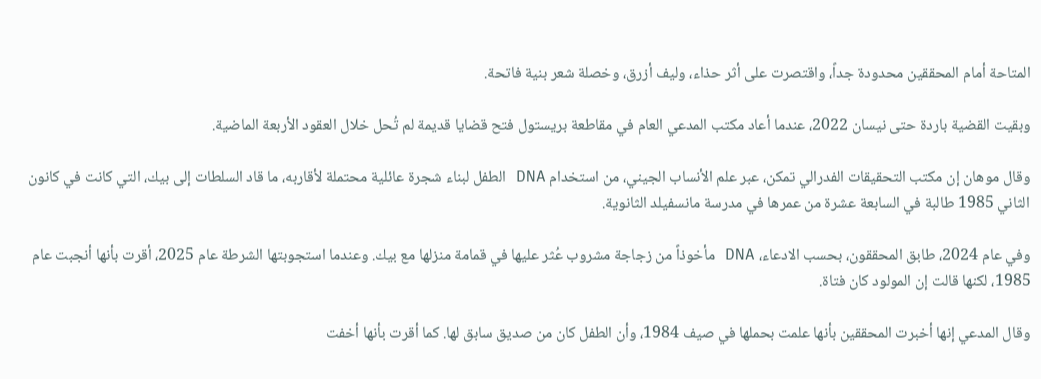المتاحة أمام المحققين محدودة جداً، واقتصرت على أثر حذاء، وليف أزرق، وخصلة شعر بنية فاتحة.

وبقيت القضية باردة حتى نيسان 2022، عندما أعاد مكتب المدعي العام في مقاطعة بريستول فتح قضايا قديمة لم تُحل خلال العقود الأربعة الماضية.

وقال موهان إن مكتب التحقيقات الفدرالي تمكن، عبر علم الأنساب الجيني، من استخدام DNA الطفل لبناء شجرة عائلية محتملة لأقاربه، ما قاد السلطات إلى بيك، التي كانت في كانون الثاني 1985 طالبة في السابعة عشرة من عمرها في مدرسة مانسفيلد الثانوية.

وفي عام 2024، طابق المحققون، بحسب الادعاء، DNA مأخوذاً من زجاجة مشروب عُثر عليها في قمامة منزلها مع بيك. وعندما استجوبتها الشرطة عام 2025، أقرت بأنها أنجبت عام 1985، لكنها قالت إن المولود كان فتاة.

وقال المدعي إنها أخبرت المحققين بأنها علمت بحملها في صيف 1984، وأن الطفل كان من صديق سابق لها. كما أقرت بأنها أخفت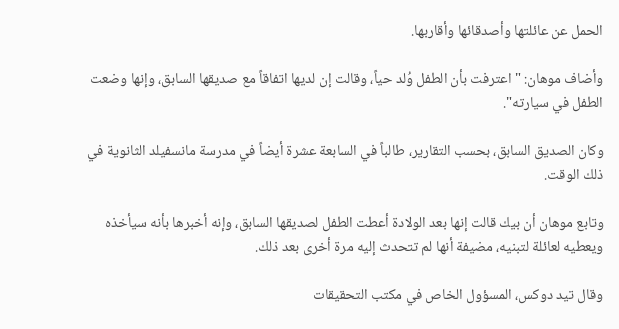الحمل عن عائلتها وأصدقائها وأقاربها.

وأضاف موهان: "اعترفت بأن الطفل وُلد حياً، وقالت إن لديها اتفاقاً مع صديقها السابق، وإنها وضعت الطفل في سيارته".

وكان الصديق السابق، بحسب التقارير، طالباً في السابعة عشرة أيضاً في مدرسة مانسفيلد الثانوية في ذلك الوقت.

وتابع موهان أن بيك قالت إنها بعد الولادة أعطت الطفل لصديقها السابق، وإنه أخبرها بأنه سيأخذه ويعطيه لعائلة لتبنيه، مضيفة أنها لم تتحدث إليه مرة أخرى بعد ذلك.

وقال تيد دوكس، المسؤول الخاص في مكتب التحقيقات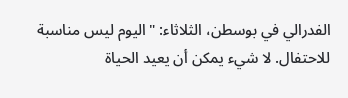الفدرالي في بوسطن، الثلاثاء: "اليوم ليس مناسبة للاحتفال. لا شيء يمكن أن يعيد الحياة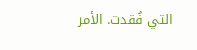التي فُقدت. الأمر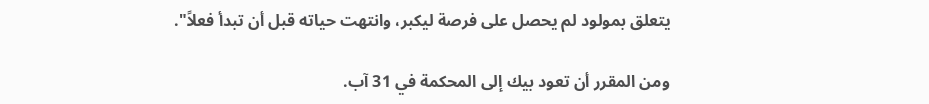يتعلق بمولود لم يحصل على فرصة ليكبر، وانتهت حياته قبل أن تبدأ فعلاً".

ومن المقرر أن تعود بيك إلى المحكمة في 31 آب.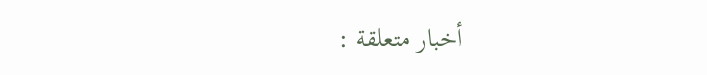أخبار متعلقة :